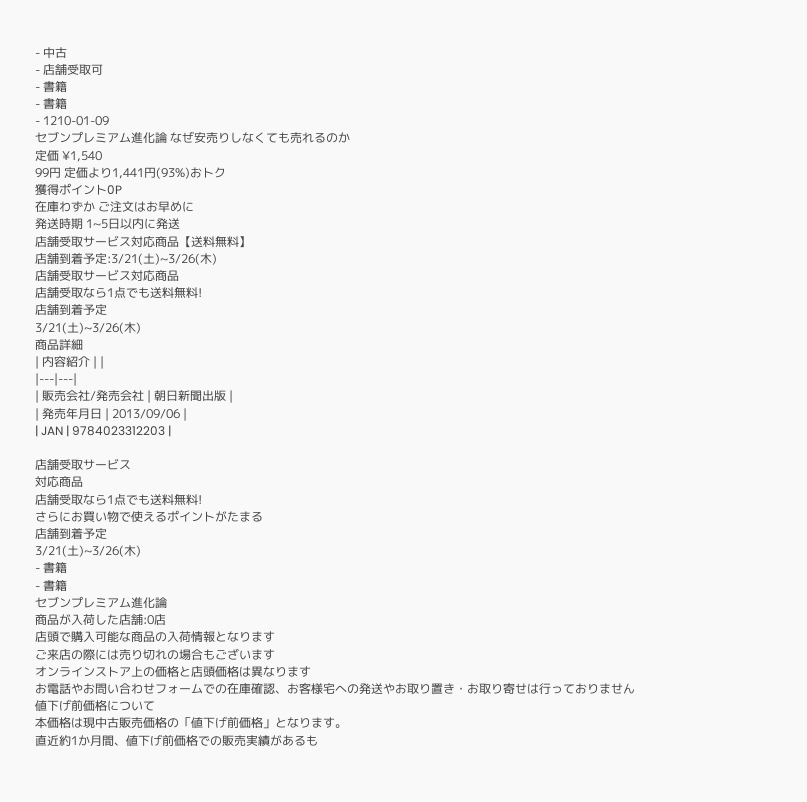- 中古
- 店舗受取可
- 書籍
- 書籍
- 1210-01-09
セブンプレミアム進化論 なぜ安売りしなくても売れるのか
定価 ¥1,540
99円 定価より1,441円(93%)おトク
獲得ポイント0P
在庫わずか ご注文はお早めに
発送時期 1~5日以内に発送
店舗受取サービス対応商品【送料無料】
店舗到着予定:3/21(土)~3/26(木)
店舗受取サービス対応商品
店舗受取なら1点でも送料無料!
店舗到着予定
3/21(土)~3/26(木)
商品詳細
| 内容紹介 | |
|---|---|
| 販売会社/発売会社 | 朝日新聞出版 |
| 発売年月日 | 2013/09/06 |
| JAN | 9784023312203 |

店舗受取サービス
対応商品
店舗受取なら1点でも送料無料!
さらにお買い物で使えるポイントがたまる
店舗到着予定
3/21(土)~3/26(木)
- 書籍
- 書籍
セブンプレミアム進化論
商品が入荷した店舗:0店
店頭で購入可能な商品の入荷情報となります
ご来店の際には売り切れの場合もございます
オンラインストア上の価格と店頭価格は異なります
お電話やお問い合わせフォームでの在庫確認、お客様宅への発送やお取り置き・お取り寄せは行っておりません
値下げ前価格について
本価格は現中古販売価格の「値下げ前価格」となります。
直近約1か月間、値下げ前価格での販売実績があるも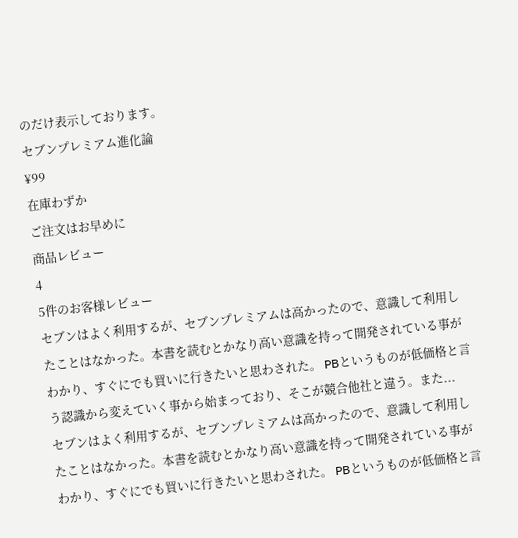のだけ表示しております。
セブンプレミアム進化論
¥99
在庫わずか
ご注文はお早めに
商品レビュー
4
5件のお客様レビュー
セブンはよく利用するが、セブンプレミアムは高かったので、意識して利用したことはなかった。本書を読むとかなり高い意識を持って開発されている事がわかり、すぐにでも買いに行きたいと思わされた。 PBというものが低価格と言う認識から変えていく事から始まっており、そこが競合他社と違う。また...
セブンはよく利用するが、セブンプレミアムは高かったので、意識して利用したことはなかった。本書を読むとかなり高い意識を持って開発されている事がわかり、すぐにでも買いに行きたいと思わされた。 PBというものが低価格と言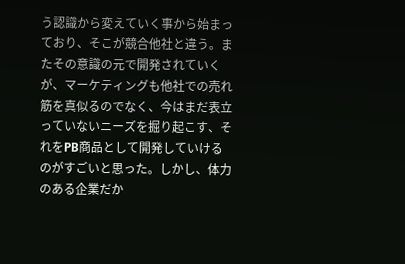う認識から変えていく事から始まっており、そこが競合他社と違う。またその意識の元で開発されていくが、マーケティングも他社での売れ筋を真似るのでなく、今はまだ表立っていないニーズを掘り起こす、それをPB商品として開発していけるのがすごいと思った。しかし、体力のある企業だか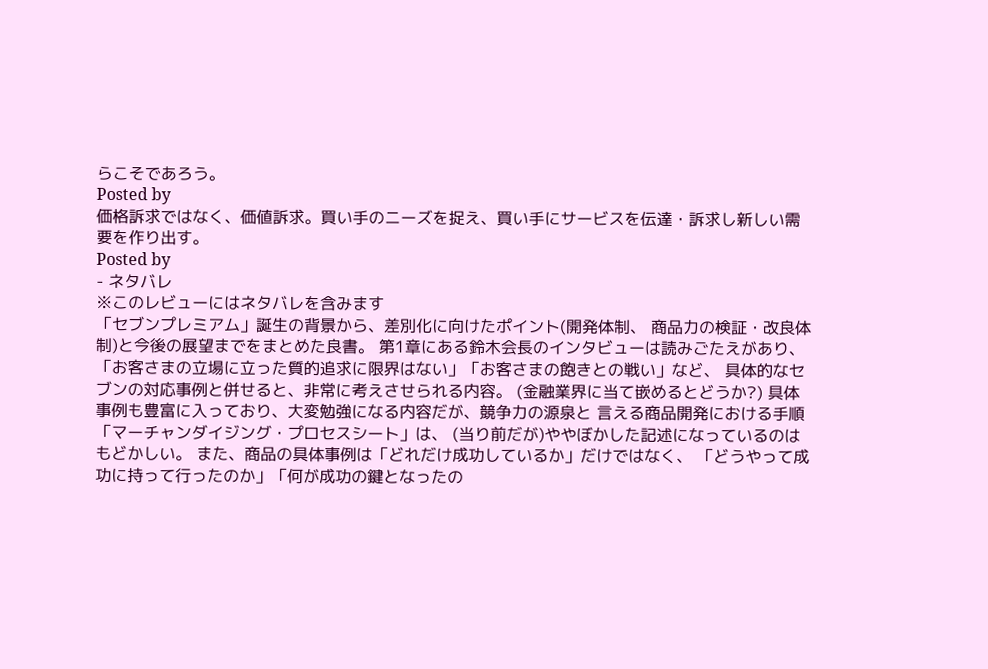らこそであろう。
Posted by
価格訴求ではなく、価値訴求。買い手のニーズを捉え、買い手にサービスを伝達・訴求し新しい需要を作り出す。
Posted by
- ネタバレ
※このレビューにはネタバレを含みます
「セブンプレミアム」誕生の背景から、差別化に向けたポイント(開発体制、 商品力の検証・改良体制)と今後の展望までをまとめた良書。 第1章にある鈴木会長のインタビューは読みごたえがあり、 「お客さまの立場に立った質的追求に限界はない」「お客さまの飽きとの戦い」など、 具体的なセブンの対応事例と併せると、非常に考えさせられる内容。 (金融業界に当て嵌めるとどうか?) 具体事例も豊富に入っており、大変勉強になる内容だが、競争力の源泉と 言える商品開発における手順「マーチャンダイジング・プロセスシート」は、 (当り前だが)ややぼかした記述になっているのはもどかしい。 また、商品の具体事例は「どれだけ成功しているか」だけではなく、 「どうやって成功に持って行ったのか」「何が成功の鍵となったの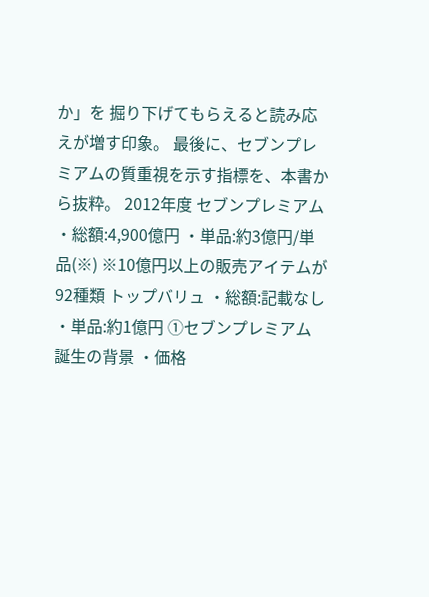か」を 掘り下げてもらえると読み応えが増す印象。 最後に、セブンプレミアムの質重視を示す指標を、本書から抜粋。 2012年度 セブンプレミアム ・総額:4,900億円 ・単品:約3億円/単品(※) ※10億円以上の販売アイテムが92種類 トップバリュ ・総額:記載なし ・単品:約1億円 ①セブンプレミアム誕生の背景 ・価格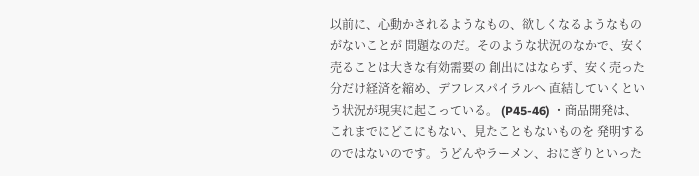以前に、心動かされるようなもの、欲しくなるようなものがないことが 問題なのだ。そのような状況のなかで、安く売ることは大きな有効需要の 創出にはならず、安く売った分だけ経済を縮め、デフレスパイラルへ 直結していくという状況が現実に起こっている。 (P45-46) ・商品開発は、これまでにどこにもない、見たこともないものを 発明するのではないのです。うどんやラーメン、おにぎりといった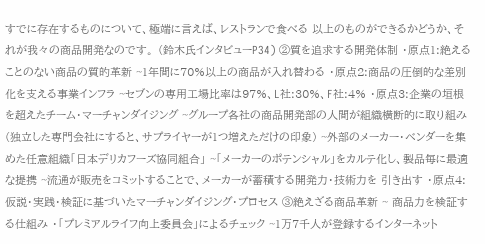すでに存在するものについて、極端に言えば、レストランで食べる 以上のものができるかどうか、それが我々の商品開発なのです。 (鈴木氏インタビューP34) ②質を追求する開発体制 ・原点1:絶えることのない商品の質的革新 ~1年間に70%以上の商品が入れ替わる ・原点2:商品の圧倒的な差別化を支える事業インフラ ~セブンの専用工場比率は97%、L社:30%、F社:4% ・原点3:企業の垣根を超えたチーム・マーチャンダイジング ~グループ各社の商品開発部の人間が組織横断的に取り組み (独立した専門会社にすると、サプライヤーが1つ増えただけの印象) ~外部のメーカー・ベンダーを集めた任意組織「日本デリカフーズ協同組合」 ~「メーカーのポテンシャル」をカルテ化し、製品毎に最適な提携 ~流通が販売をコミットすることで、メーカーが蓄積する開発力・技術力を 引き出す ・原点4:仮説・実践・検証に基づいたマーチャンダイジング・プロセス ③絶えざる商品革新 ~ 商品力を検証する仕組み ・「プレミアルライフ向上委員会」によるチェック ~1万7千人が登録するインターネット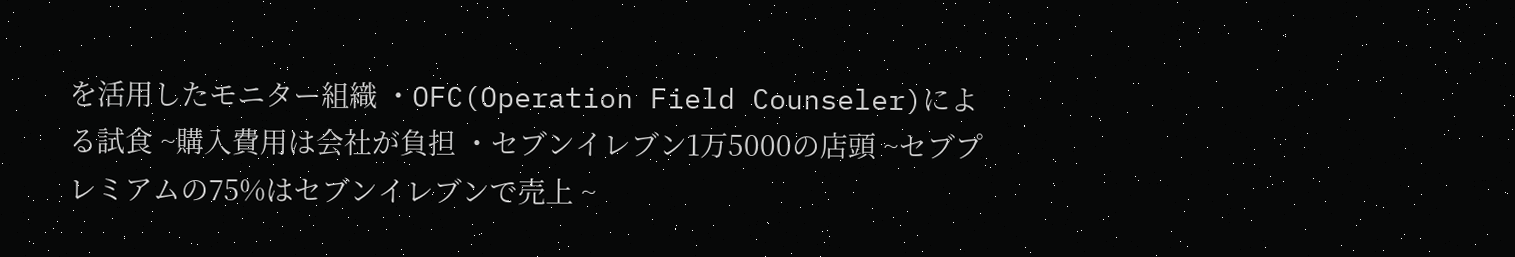を活用したモニター組織 ・OFC(Operation Field Counseler)による試食 ~購入費用は会社が負担 ・セブンイレブン1万5000の店頭 ~セブプレミアムの75%はセブンイレブンで売上 ~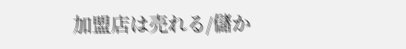加盟店は売れる/儲か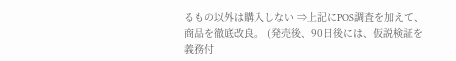るもの以外は購入しない ⇒上記にPOS調査を加えて、商品を徹底改良。 (発売後、90日後には、仮説検証を義務付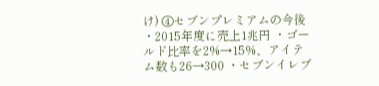け) ④セブンプレミアムの今後 ・2015年度に売上1兆円 ・ゴールド比率を2%→15%、アイテム数も26→300 ・セブンイレブ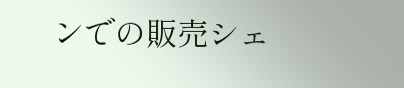ンでの販売シェ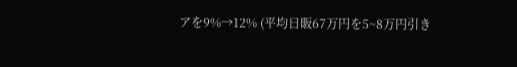アを9%→12% (平均日販67万円を5~8万円引き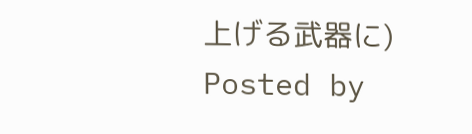上げる武器に)
Posted by